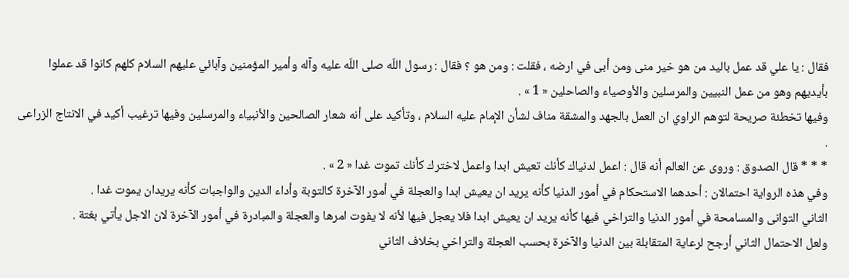فقال : يا علي قد عمل باليد من هو خير منى ومن أبى في ارضه ، فقلت : ومن هو ؟ فقال : رسول اللّه صلى اللّه عليه وآله وأمير المؤمنين وآبائي عليهم السلام كلهم كانوا قد عملوا بأيديهم وهو من عمل النبيين والمرسلين والأوصياء والصاحلين « 1 » .
وفيها تخطئة صريحة لتوهم الراوي ان العمل بالجهد والمشقة مناف لشأن الإمام عليه السلام ، وتأكيد على أنه شعار الصالحين والأنبياء والمرسلين وفيها ترغيب أكيد في الانتاج الزراعى .
* * * قال الصدوق : وروى عن العالم أنه قال : اعمل لدنياك كأنك تعيش ابدا واعمل لاخترك كأنك تموت غدا « 2 » .
وفي هذه الرواية احتمالان : أحدهما الاستحكام في أمور الدنيا كأنه يريد ان يعيش ابدا والعجلة في أمور الآخرة كالتوبة وأداء الدين والواجبات كأنه يريدان يموت غدا .
الثاني التوانى والمسامحة في أمور الدنيا والتراخي فيها كأنه يريد ان يعيش ابدا فلا يعجل فيها لأنه لا يفوت امرها والعجلة والمبادرة في أمور الآخرة لان الاجل يأتي بغتة .
ولعل الاحتمال الثاني أرجح لرعاية المتقابلة بين الدنيا والآخرة بحسب العجلة والتراخي بخلاف الثاني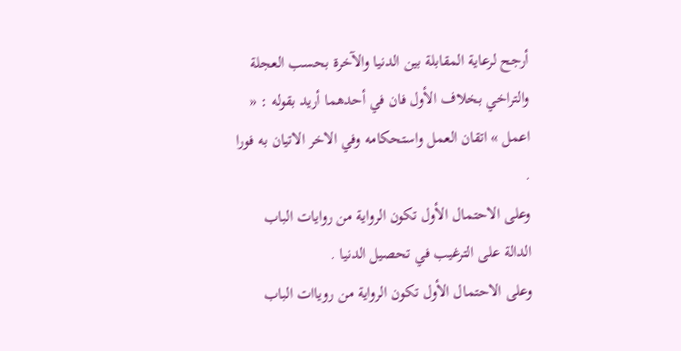أرجح لرعاية المقابلة بين الدنيا والآخرة بحسب العجلة والتراخي بخلاف الأول فان في أحدهما أريد بقوله : « اعمل » اتقان العمل واستحكامه وفي الاخر الاتيان به فورا .
وعلى الاحتمال الأول تكون الرواية من روايات الباب الدالة على الترغيب في تحصيل الدنيا .
وعلى الاحتمال الأول تكون الرواية من روياات الباب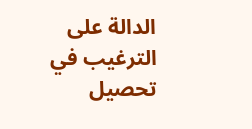الدالة على الترغيب في تحصيل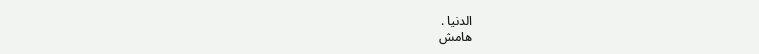الدنيا .
هامش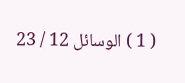( 1 ) الوسائل 12 / 23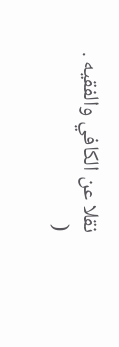نقلا عن الكافي والفقيه .
(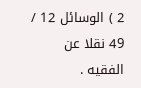2 ) الوسائل 12 / 49 نقلا عن الفقيه .